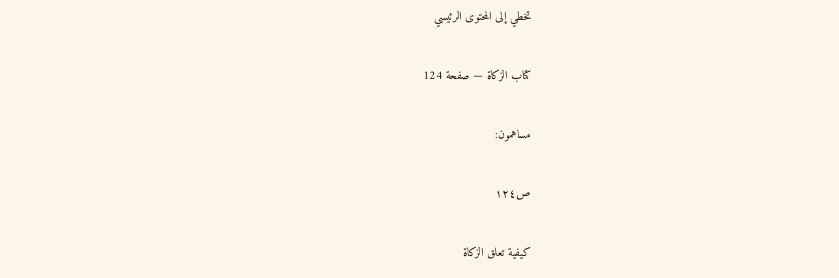تخطي إلى المحتوى الرئيسي

كتاب الزكاة — صفحة 124

مساهمون:

ص١٢٤

كيفية تعلق الزكاة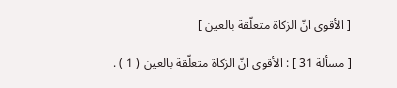[ الأقوى انّ الزكاة متعلّقة بالعين ]

[ مسألة 31 ] : الأقوى انّ الزكاة متعلّقة بالعين ( 1 ) .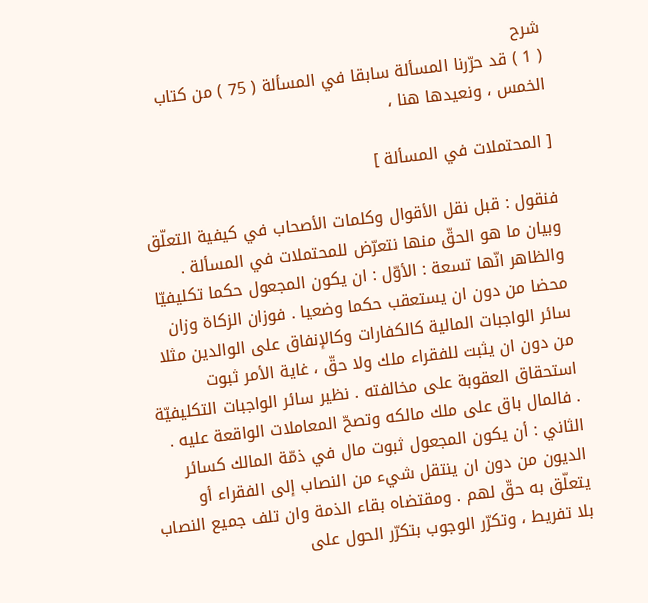شرح
( 1 ) قد حرّرنا المسألة سابقا في المسألة ( 75 ) من كتاب الخمس ، ونعيدها هنا ،

[ المحتملات في المسألة ]

فنقول : قبل نقل الأقوال وكلمات الأصحاب في كيفية التعلّق وبيان ما هو الحقّ منها نتعرّض للمحتملات في المسألة . والظاهر انّها تسعة : الأوّل : ان يكون المجعول حكما تكليفيّا محضا من دون ان يستعقب حكما وضعيا . فوزان الزكاة وزان سائر الواجبات المالية كالكفارات وكالإنفاق على الوالدين مثلا من دون ان يثبت للفقراء ملك ولا حقّ ، غاية الأمر ثبوت استحقاق العقوبة على مخالفته . نظير سائر الواجبات التكليفيّة . فالمال باق على ملك مالكه وتصحّ المعاملات الواقعة عليه . الثاني : أن يكون المجعول ثبوت مال في ذمّة المالك كسائر الديون من دون ان ينتقل شيء من النصاب إلى الفقراء أو يتعلّق به حقّ لهم . ومقتضاه بقاء الذمة وان تلف جميع النصاب بلا تفريط ، وتكرّر الوجوب بتكرّر الحول على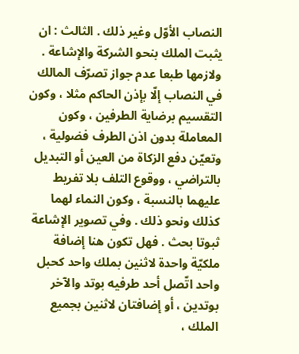النصاب الأوّل وغير ذلك . الثالث : ان يثبت الملك بنحو الشركة والإشاعة . ولازمها طبعا عدم جواز تصرّف المالك في النصاب إلّا بإذن الحاكم مثلا ، وكون التقسيم برضاية الطرفين ، وكون المعاملة بدون اذن الطرف فضولية ، وتعيّن دفع الزكاة من العين أو التبديل بالتراضي ، ووقوع التلف بلا تفريط عليهما بالنسبة ، وكون النماء لهما كذلك ونحو ذلك . وفي تصوير الإشاعة ثبوتا بحث . فهل تكون هنا إضافة ملكيّة واحدة لاثنين بملك واحد كحبل واحد اتّصل أحد طرفيه بوتد والآخر بوتدين ، أو إضافتان لاثنين بجميع الملك ،